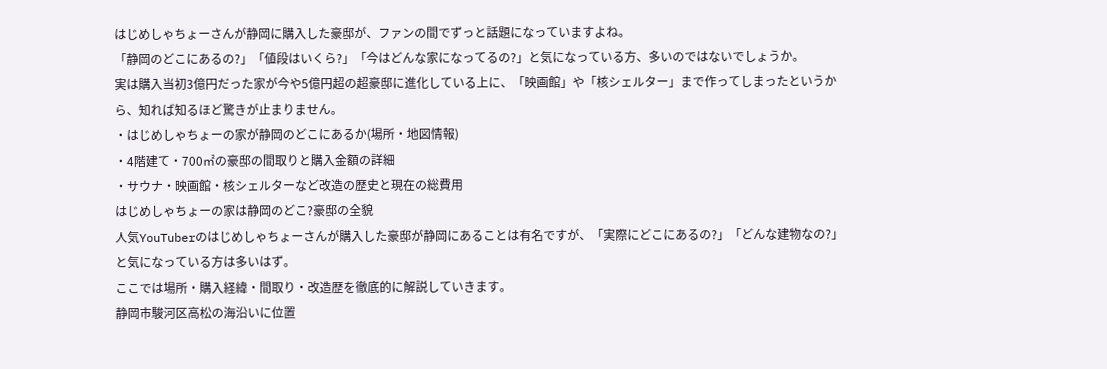はじめしゃちょーさんが静岡に購入した豪邸が、ファンの間でずっと話題になっていますよね。
「静岡のどこにあるの?」「値段はいくら?」「今はどんな家になってるの?」と気になっている方、多いのではないでしょうか。
実は購入当初3億円だった家が今や5億円超の超豪邸に進化している上に、「映画館」や「核シェルター」まで作ってしまったというから、知れば知るほど驚きが止まりません。
・はじめしゃちょーの家が静岡のどこにあるか(場所・地図情報)
・4階建て・700㎡の豪邸の間取りと購入金額の詳細
・サウナ・映画館・核シェルターなど改造の歴史と現在の総費用
はじめしゃちょーの家は静岡のどこ?豪邸の全貌
人気YouTuberのはじめしゃちょーさんが購入した豪邸が静岡にあることは有名ですが、「実際にどこにあるの?」「どんな建物なの?」と気になっている方は多いはず。
ここでは場所・購入経緯・間取り・改造歴を徹底的に解説していきます。
静岡市駿河区高松の海沿いに位置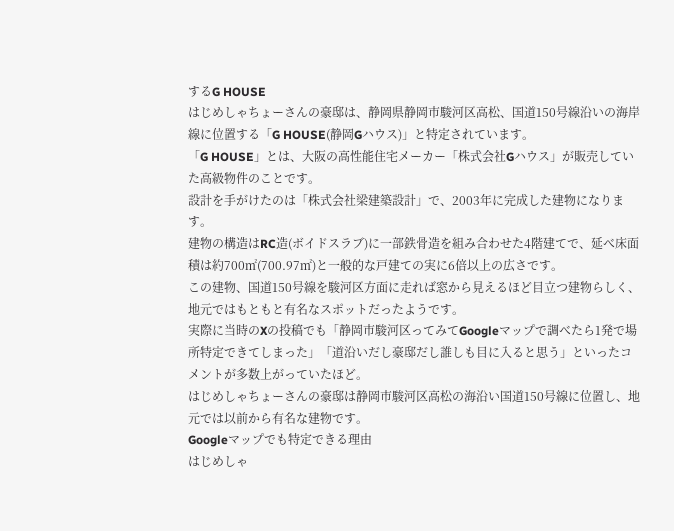するG HOUSE
はじめしゃちょーさんの豪邸は、静岡県静岡市駿河区高松、国道150号線沿いの海岸線に位置する「G HOUSE(静岡Gハウス)」と特定されています。
「G HOUSE」とは、大阪の高性能住宅メーカー「株式会社Gハウス」が販売していた高級物件のことです。
設計を手がけたのは「株式会社梁建築設計」で、2003年に完成した建物になります。
建物の構造はRC造(ボイドスラブ)に一部鉄骨造を組み合わせた4階建てで、延べ床面積は約700㎡(700.97㎡)と一般的な戸建ての実に6倍以上の広さです。
この建物、国道150号線を駿河区方面に走れば窓から見えるほど目立つ建物らしく、地元ではもともと有名なスポットだったようです。
実際に当時のXの投稿でも「静岡市駿河区ってみてGoogleマップで調べたら1発で場所特定できてしまった」「道沿いだし豪邸だし誰しも目に入ると思う」といったコメントが多数上がっていたほど。
はじめしゃちょーさんの豪邸は静岡市駿河区高松の海沿い国道150号線に位置し、地元では以前から有名な建物です。
Googleマップでも特定できる理由
はじめしゃ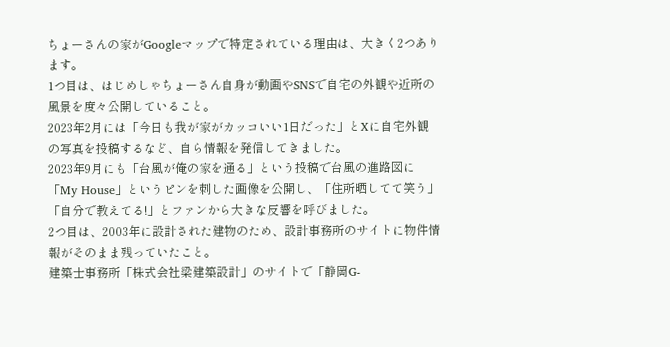ちょーさんの家がGoogleマップで特定されている理由は、大きく2つあります。
1つ目は、はじめしゃちょーさん自身が動画やSNSで自宅の外観や近所の風景を度々公開していること。
2023年2月には「今日も我が家がカッコいい1日だった」とXに自宅外観の写真を投稿するなど、自ら情報を発信してきました。
2023年9月にも「台風が俺の家を通る」という投稿で台風の進路図に「My House」というピンを刺した画像を公開し、「住所晒してて笑う」「自分で教えてる!」とファンから大きな反響を呼びました。
2つ目は、2003年に設計された建物のため、設計事務所のサイトに物件情報がそのまま残っていたこと。
建築士事務所「株式会社梁建築設計」のサイトで「静岡G-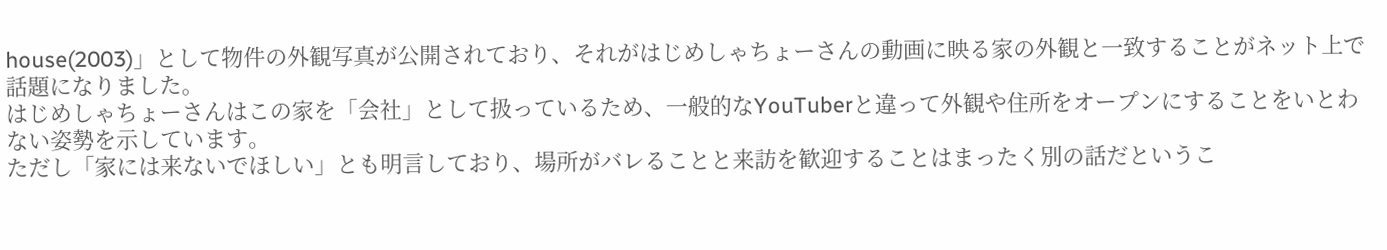house(2003)」として物件の外観写真が公開されており、それがはじめしゃちょーさんの動画に映る家の外観と一致することがネット上で話題になりました。
はじめしゃちょーさんはこの家を「会社」として扱っているため、一般的なYouTuberと違って外観や住所をオープンにすることをいとわない姿勢を示しています。
ただし「家には来ないでほしい」とも明言しており、場所がバレることと来訪を歓迎することはまったく別の話だというこ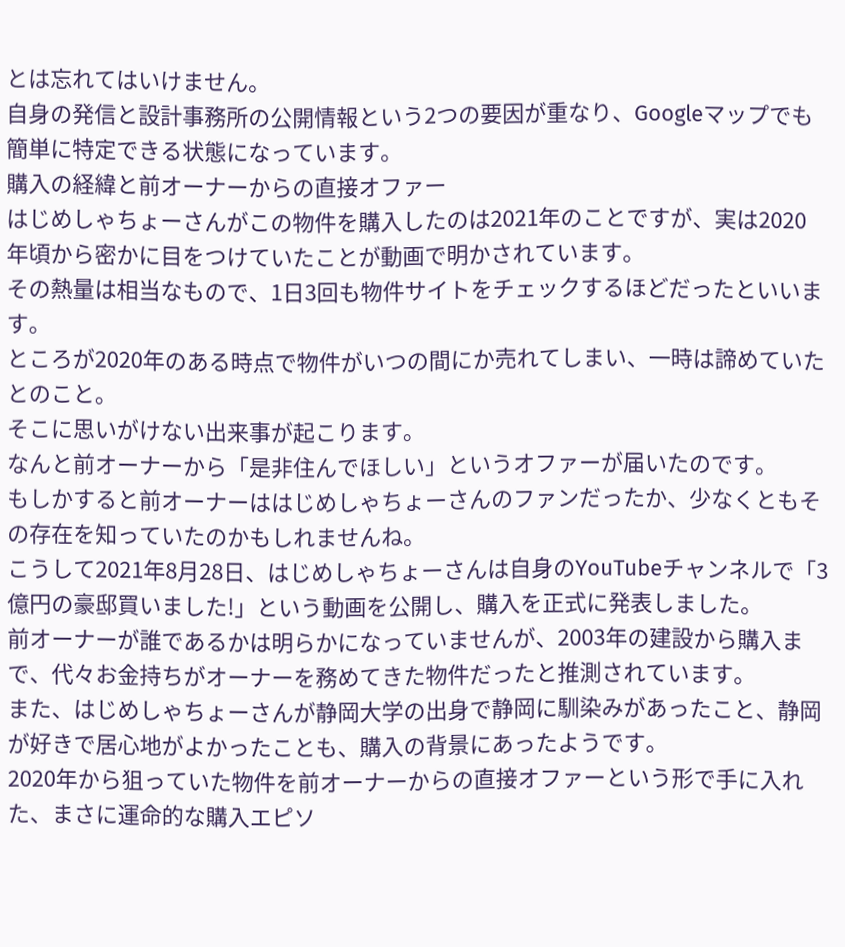とは忘れてはいけません。
自身の発信と設計事務所の公開情報という2つの要因が重なり、Googleマップでも簡単に特定できる状態になっています。
購入の経緯と前オーナーからの直接オファー
はじめしゃちょーさんがこの物件を購入したのは2021年のことですが、実は2020年頃から密かに目をつけていたことが動画で明かされています。
その熱量は相当なもので、1日3回も物件サイトをチェックするほどだったといいます。
ところが2020年のある時点で物件がいつの間にか売れてしまい、一時は諦めていたとのこと。
そこに思いがけない出来事が起こります。
なんと前オーナーから「是非住んでほしい」というオファーが届いたのです。
もしかすると前オーナーははじめしゃちょーさんのファンだったか、少なくともその存在を知っていたのかもしれませんね。
こうして2021年8月28日、はじめしゃちょーさんは自身のYouTubeチャンネルで「3億円の豪邸買いました!」という動画を公開し、購入を正式に発表しました。
前オーナーが誰であるかは明らかになっていませんが、2003年の建設から購入まで、代々お金持ちがオーナーを務めてきた物件だったと推測されています。
また、はじめしゃちょーさんが静岡大学の出身で静岡に馴染みがあったこと、静岡が好きで居心地がよかったことも、購入の背景にあったようです。
2020年から狙っていた物件を前オーナーからの直接オファーという形で手に入れた、まさに運命的な購入エピソ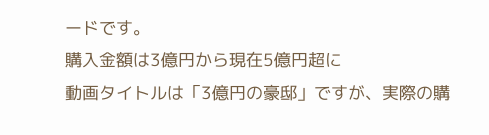ードです。
購入金額は3億円から現在5億円超に
動画タイトルは「3億円の豪邸」ですが、実際の購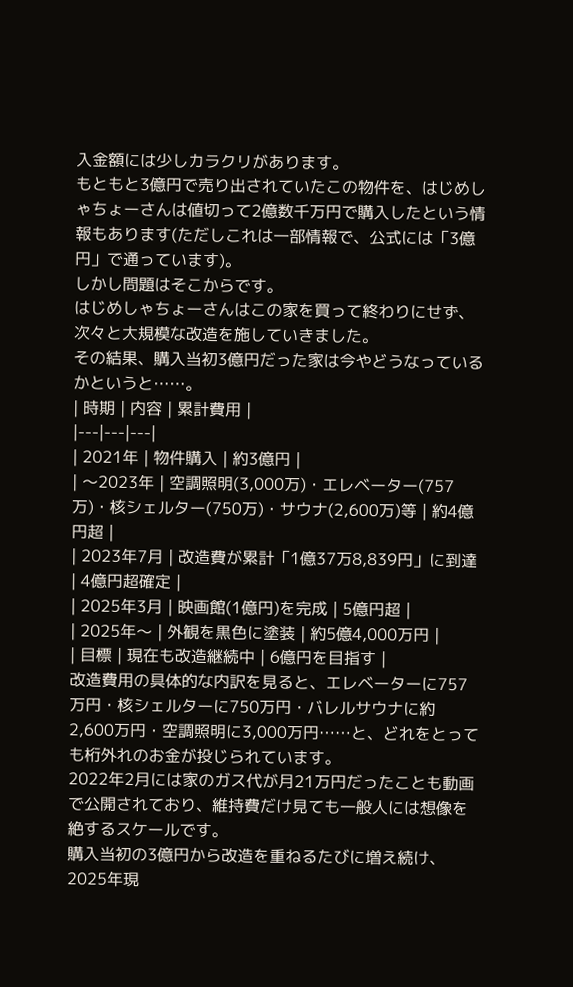入金額には少しカラクリがあります。
もともと3億円で売り出されていたこの物件を、はじめしゃちょーさんは値切って2億数千万円で購入したという情報もあります(ただしこれは一部情報で、公式には「3億円」で通っています)。
しかし問題はそこからです。
はじめしゃちょーさんはこの家を買って終わりにせず、次々と大規模な改造を施していきました。
その結果、購入当初3億円だった家は今やどうなっているかというと……。
| 時期 | 内容 | 累計費用 |
|---|---|---|
| 2021年 | 物件購入 | 約3億円 |
| 〜2023年 | 空調照明(3,000万)・エレベーター(757万)・核シェルター(750万)・サウナ(2,600万)等 | 約4億円超 |
| 2023年7月 | 改造費が累計「1億37万8,839円」に到達 | 4億円超確定 |
| 2025年3月 | 映画館(1億円)を完成 | 5億円超 |
| 2025年〜 | 外観を黒色に塗装 | 約5億4,000万円 |
| 目標 | 現在も改造継続中 | 6億円を目指す |
改造費用の具体的な内訳を見ると、エレベーターに757万円・核シェルターに750万円・バレルサウナに約2,600万円・空調照明に3,000万円……と、どれをとっても桁外れのお金が投じられています。
2022年2月には家のガス代が月21万円だったことも動画で公開されており、維持費だけ見ても一般人には想像を絶するスケールです。
購入当初の3億円から改造を重ねるたびに増え続け、2025年現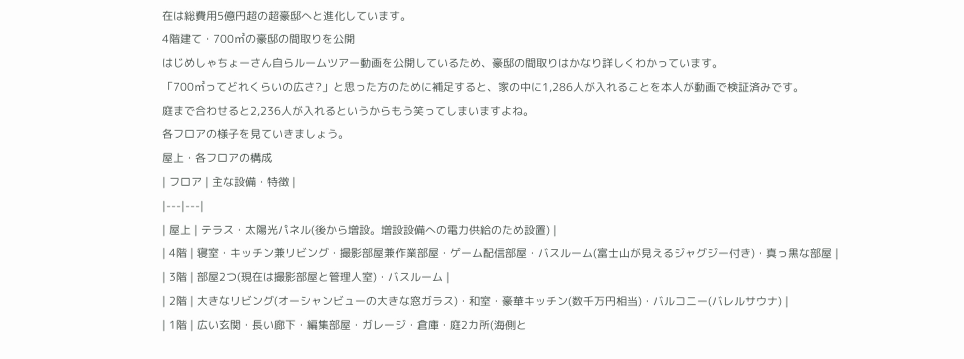在は総費用5億円超の超豪邸へと進化しています。
4階建て・700㎡の豪邸の間取りを公開
はじめしゃちょーさん自らルームツアー動画を公開しているため、豪邸の間取りはかなり詳しくわかっています。
「700㎡ってどれくらいの広さ?」と思った方のために補足すると、家の中に1,286人が入れることを本人が動画で検証済みです。
庭まで合わせると2,236人が入れるというからもう笑ってしまいますよね。
各フロアの様子を見ていきましょう。
屋上・各フロアの構成
| フロア | 主な設備・特徴 |
|---|---|
| 屋上 | テラス・太陽光パネル(後から増設。増設設備への電力供給のため設置) |
| 4階 | 寝室・キッチン兼リビング・撮影部屋兼作業部屋・ゲーム配信部屋・バスルーム(富士山が見えるジャグジー付き)・真っ黒な部屋 |
| 3階 | 部屋2つ(現在は撮影部屋と管理人室)・バスルーム |
| 2階 | 大きなリビング(オーシャンビューの大きな窓ガラス)・和室・豪華キッチン(数千万円相当)・バルコニー(バレルサウナ) |
| 1階 | 広い玄関・長い廊下・編集部屋・ガレージ・倉庫・庭2カ所(海側と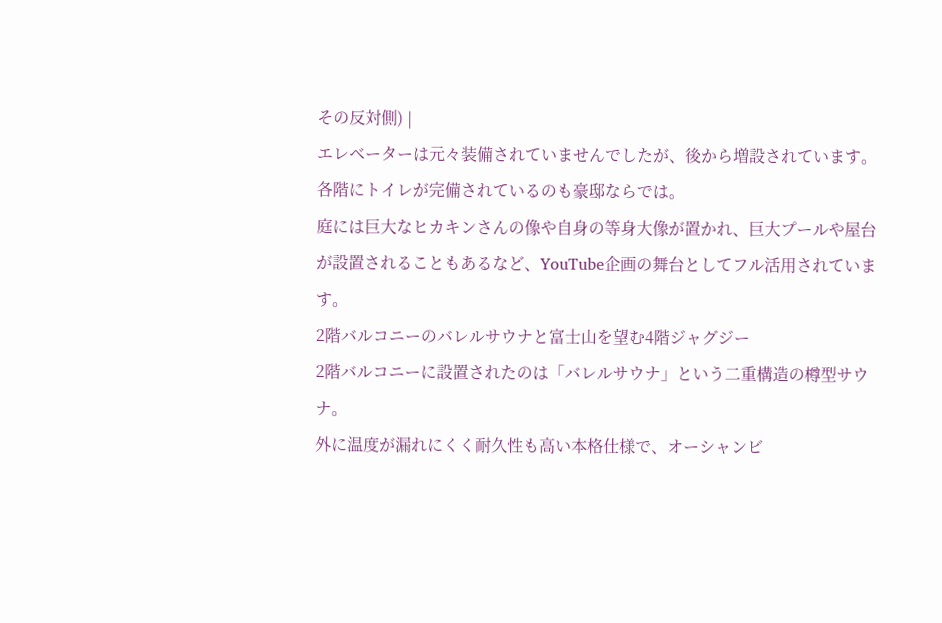その反対側) |
エレベーターは元々装備されていませんでしたが、後から増設されています。
各階にトイレが完備されているのも豪邸ならでは。
庭には巨大なヒカキンさんの像や自身の等身大像が置かれ、巨大プールや屋台が設置されることもあるなど、YouTube企画の舞台としてフル活用されています。
2階バルコニーのバレルサウナと富士山を望む4階ジャグジー
2階バルコニーに設置されたのは「バレルサウナ」という二重構造の樽型サウナ。
外に温度が漏れにくく耐久性も高い本格仕様で、オーシャンビ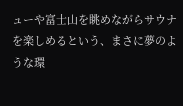ューや富士山を眺めながらサウナを楽しめるという、まさに夢のような環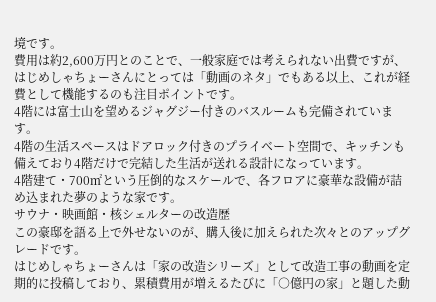境です。
費用は約2,600万円とのことで、一般家庭では考えられない出費ですが、はじめしゃちょーさんにとっては「動画のネタ」でもある以上、これが経費として機能するのも注目ポイントです。
4階には富士山を望めるジャグジー付きのバスルームも完備されています。
4階の生活スペースはドアロック付きのプライベート空間で、キッチンも備えており4階だけで完結した生活が送れる設計になっています。
4階建て・700㎡という圧倒的なスケールで、各フロアに豪華な設備が詰め込まれた夢のような家です。
サウナ・映画館・核シェルターの改造歴
この豪邸を語る上で外せないのが、購入後に加えられた次々とのアップグレードです。
はじめしゃちょーさんは「家の改造シリーズ」として改造工事の動画を定期的に投稿しており、累積費用が増えるたびに「○億円の家」と題した動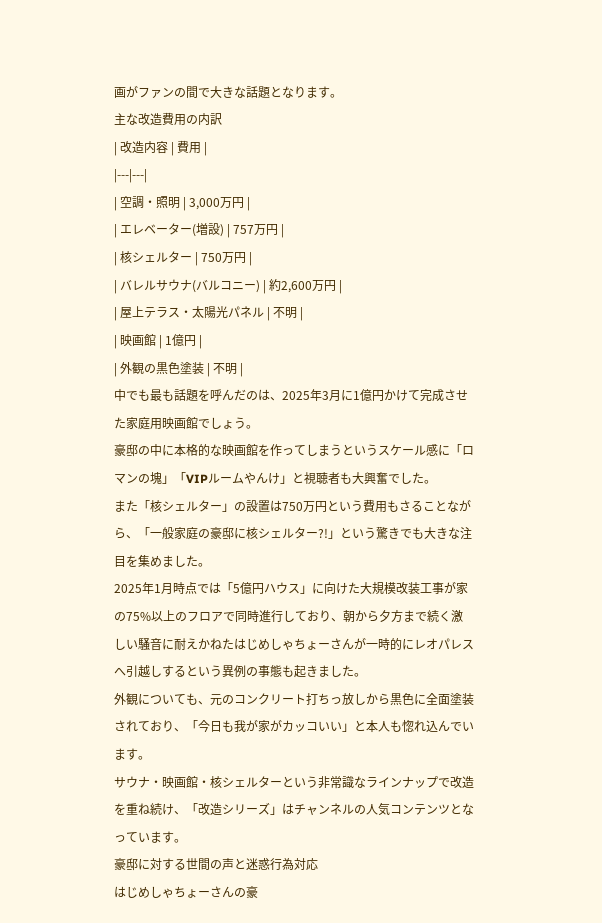画がファンの間で大きな話題となります。
主な改造費用の内訳
| 改造内容 | 費用 |
|---|---|
| 空調・照明 | 3,000万円 |
| エレベーター(増設) | 757万円 |
| 核シェルター | 750万円 |
| バレルサウナ(バルコニー) | 約2,600万円 |
| 屋上テラス・太陽光パネル | 不明 |
| 映画館 | 1億円 |
| 外観の黒色塗装 | 不明 |
中でも最も話題を呼んだのは、2025年3月に1億円かけて完成させた家庭用映画館でしょう。
豪邸の中に本格的な映画館を作ってしまうというスケール感に「ロマンの塊」「VIPルームやんけ」と視聴者も大興奮でした。
また「核シェルター」の設置は750万円という費用もさることながら、「一般家庭の豪邸に核シェルター?!」という驚きでも大きな注目を集めました。
2025年1月時点では「5億円ハウス」に向けた大規模改装工事が家の75%以上のフロアで同時進行しており、朝から夕方まで続く激しい騒音に耐えかねたはじめしゃちょーさんが一時的にレオパレスへ引越しするという異例の事態も起きました。
外観についても、元のコンクリート打ちっ放しから黒色に全面塗装されており、「今日も我が家がカッコいい」と本人も惚れ込んでいます。
サウナ・映画館・核シェルターという非常識なラインナップで改造を重ね続け、「改造シリーズ」はチャンネルの人気コンテンツとなっています。
豪邸に対する世間の声と迷惑行為対応
はじめしゃちょーさんの豪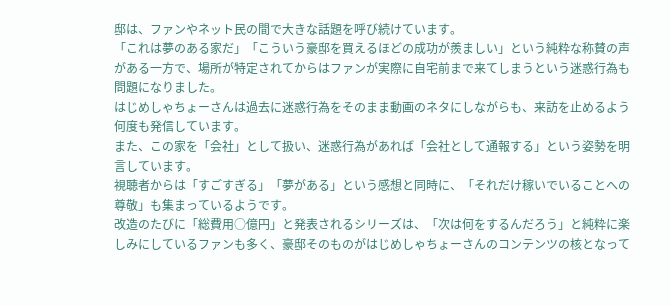邸は、ファンやネット民の間で大きな話題を呼び続けています。
「これは夢のある家だ」「こういう豪邸を買えるほどの成功が羨ましい」という純粋な称賛の声がある一方で、場所が特定されてからはファンが実際に自宅前まで来てしまうという迷惑行為も問題になりました。
はじめしゃちょーさんは過去に迷惑行為をそのまま動画のネタにしながらも、来訪を止めるよう何度も発信しています。
また、この家を「会社」として扱い、迷惑行為があれば「会社として通報する」という姿勢を明言しています。
視聴者からは「すごすぎる」「夢がある」という感想と同時に、「それだけ稼いでいることへの尊敬」も集まっているようです。
改造のたびに「総費用○億円」と発表されるシリーズは、「次は何をするんだろう」と純粋に楽しみにしているファンも多く、豪邸そのものがはじめしゃちょーさんのコンテンツの核となって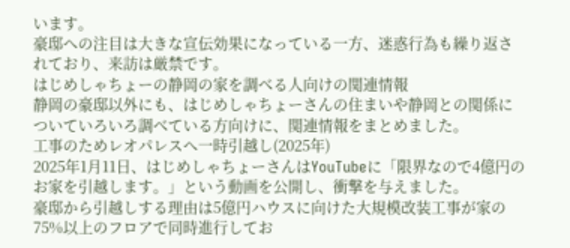います。
豪邸への注目は大きな宣伝効果になっている一方、迷惑行為も繰り返されており、来訪は厳禁です。
はじめしゃちょーの静岡の家を調べる人向けの関連情報
静岡の豪邸以外にも、はじめしゃちょーさんの住まいや静岡との関係についていろいろ調べている方向けに、関連情報をまとめました。
工事のためレオパレスへ一時引越し(2025年)
2025年1月11日、はじめしゃちょーさんはYouTubeに「限界なので4億円のお家を引越します。」という動画を公開し、衝撃を与えました。
豪邸から引越しする理由は5億円ハウスに向けた大規模改装工事が家の75%以上のフロアで同時進行してお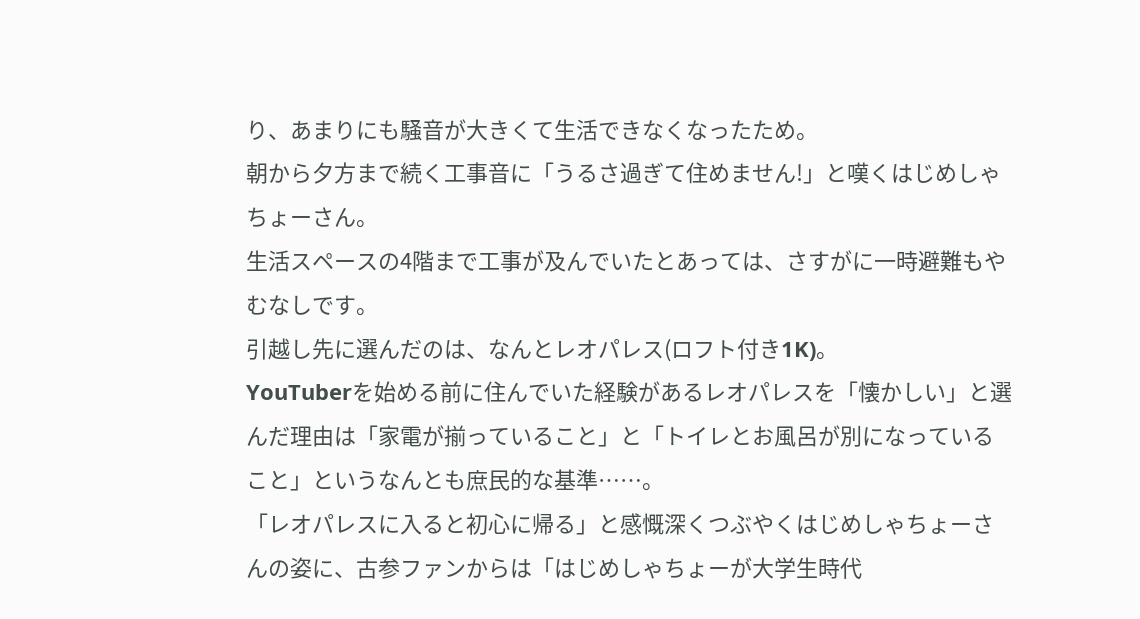り、あまりにも騒音が大きくて生活できなくなったため。
朝から夕方まで続く工事音に「うるさ過ぎて住めません!」と嘆くはじめしゃちょーさん。
生活スペースの4階まで工事が及んでいたとあっては、さすがに一時避難もやむなしです。
引越し先に選んだのは、なんとレオパレス(ロフト付き1K)。
YouTuberを始める前に住んでいた経験があるレオパレスを「懐かしい」と選んだ理由は「家電が揃っていること」と「トイレとお風呂が別になっていること」というなんとも庶民的な基準……。
「レオパレスに入ると初心に帰る」と感慨深くつぶやくはじめしゃちょーさんの姿に、古参ファンからは「はじめしゃちょーが大学生時代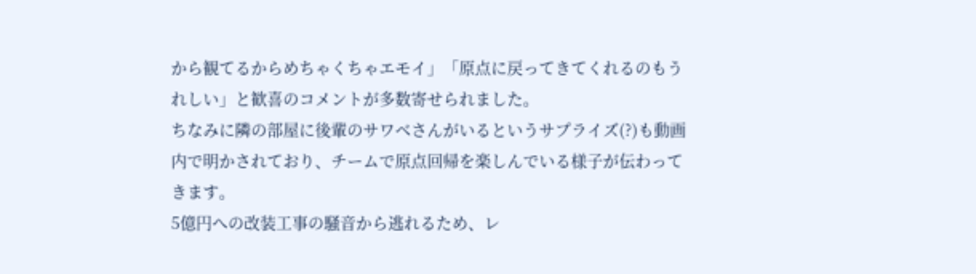から観てるからめちゃくちゃエモイ」「原点に戻ってきてくれるのもうれしい」と歓喜のコメントが多数寄せられました。
ちなみに隣の部屋に後輩のサワベさんがいるというサプライズ(?)も動画内で明かされており、チームで原点回帰を楽しんでいる様子が伝わってきます。
5億円への改装工事の騒音から逃れるため、レ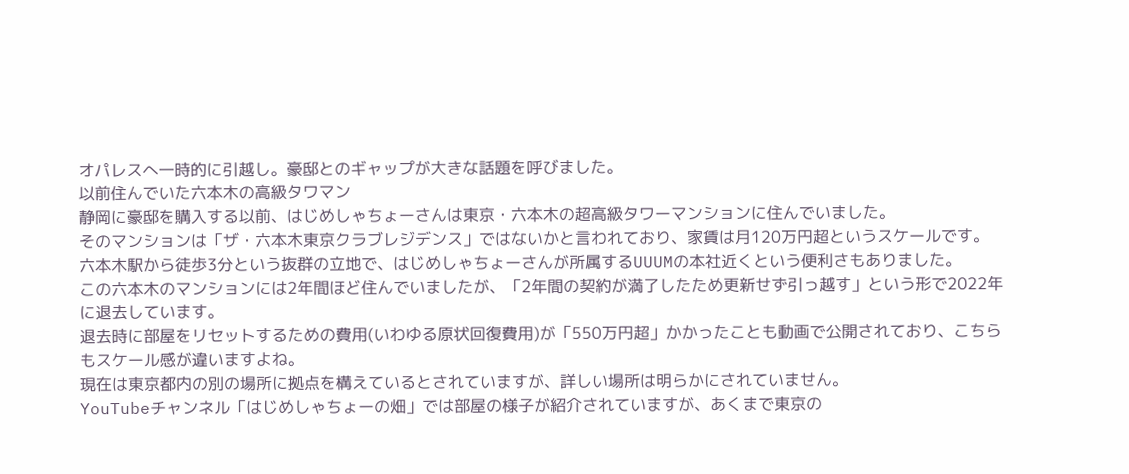オパレスへ一時的に引越し。豪邸とのギャップが大きな話題を呼びました。
以前住んでいた六本木の高級タワマン
静岡に豪邸を購入する以前、はじめしゃちょーさんは東京・六本木の超高級タワーマンションに住んでいました。
そのマンションは「ザ・六本木東京クラブレジデンス」ではないかと言われており、家賃は月120万円超というスケールです。
六本木駅から徒歩3分という抜群の立地で、はじめしゃちょーさんが所属するUUUMの本社近くという便利さもありました。
この六本木のマンションには2年間ほど住んでいましたが、「2年間の契約が満了したため更新せず引っ越す」という形で2022年に退去しています。
退去時に部屋をリセットするための費用(いわゆる原状回復費用)が「550万円超」かかったことも動画で公開されており、こちらもスケール感が違いますよね。
現在は東京都内の別の場所に拠点を構えているとされていますが、詳しい場所は明らかにされていません。
YouTubeチャンネル「はじめしゃちょーの畑」では部屋の様子が紹介されていますが、あくまで東京の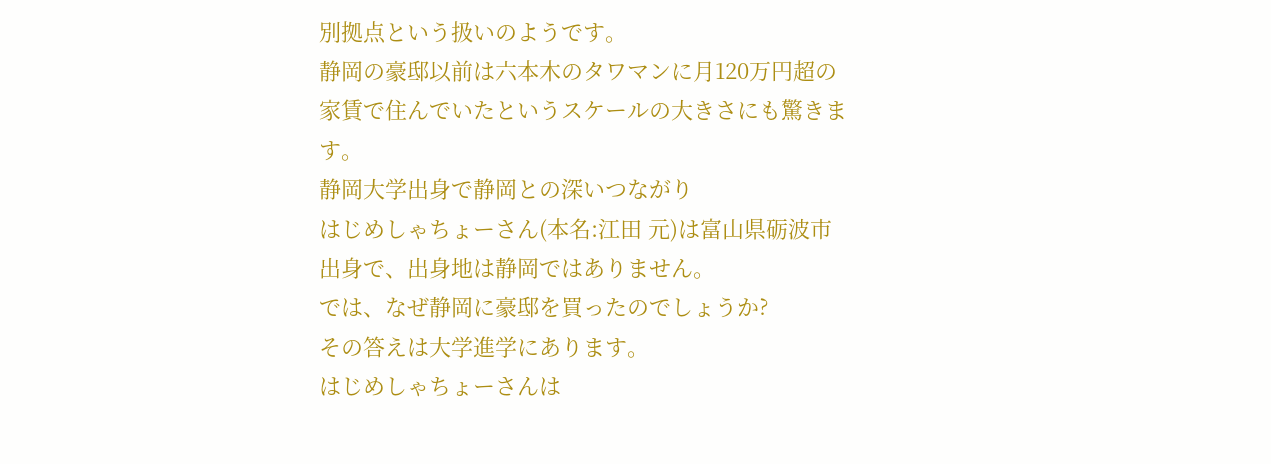別拠点という扱いのようです。
静岡の豪邸以前は六本木のタワマンに月120万円超の家賃で住んでいたというスケールの大きさにも驚きます。
静岡大学出身で静岡との深いつながり
はじめしゃちょーさん(本名:江田 元)は富山県砺波市出身で、出身地は静岡ではありません。
では、なぜ静岡に豪邸を買ったのでしょうか?
その答えは大学進学にあります。
はじめしゃちょーさんは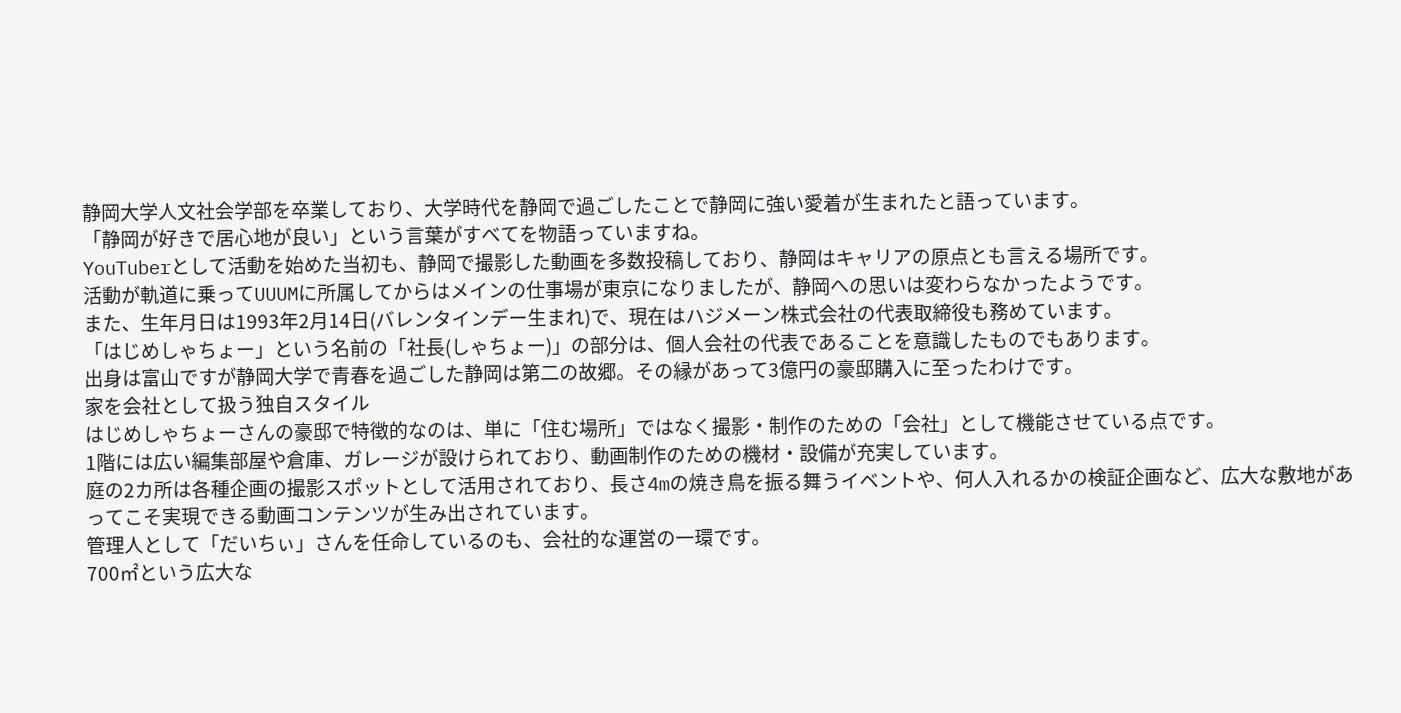静岡大学人文社会学部を卒業しており、大学時代を静岡で過ごしたことで静岡に強い愛着が生まれたと語っています。
「静岡が好きで居心地が良い」という言葉がすべてを物語っていますね。
YouTuberとして活動を始めた当初も、静岡で撮影した動画を多数投稿しており、静岡はキャリアの原点とも言える場所です。
活動が軌道に乗ってUUUMに所属してからはメインの仕事場が東京になりましたが、静岡への思いは変わらなかったようです。
また、生年月日は1993年2月14日(バレンタインデー生まれ)で、現在はハジメーン株式会社の代表取締役も務めています。
「はじめしゃちょー」という名前の「社長(しゃちょー)」の部分は、個人会社の代表であることを意識したものでもあります。
出身は富山ですが静岡大学で青春を過ごした静岡は第二の故郷。その縁があって3億円の豪邸購入に至ったわけです。
家を会社として扱う独自スタイル
はじめしゃちょーさんの豪邸で特徴的なのは、単に「住む場所」ではなく撮影・制作のための「会社」として機能させている点です。
1階には広い編集部屋や倉庫、ガレージが設けられており、動画制作のための機材・設備が充実しています。
庭の2カ所は各種企画の撮影スポットとして活用されており、長さ4mの焼き鳥を振る舞うイベントや、何人入れるかの検証企画など、広大な敷地があってこそ実現できる動画コンテンツが生み出されています。
管理人として「だいちぃ」さんを任命しているのも、会社的な運営の一環です。
700㎡という広大な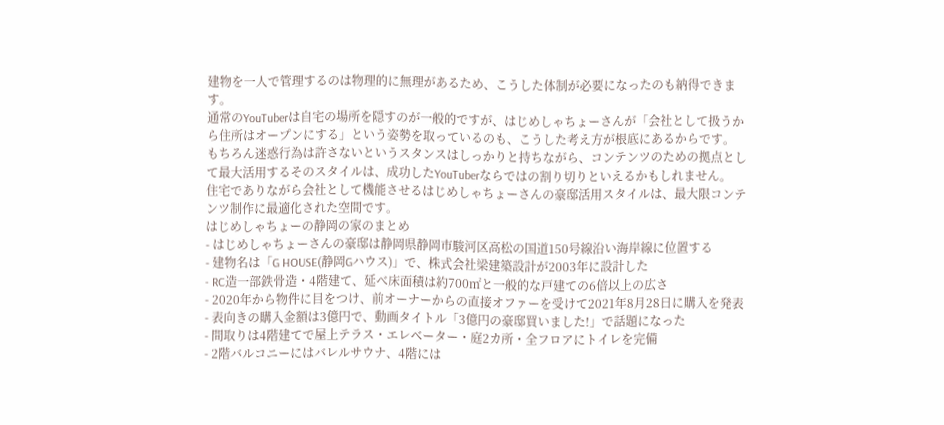建物を一人で管理するのは物理的に無理があるため、こうした体制が必要になったのも納得できます。
通常のYouTuberは自宅の場所を隠すのが一般的ですが、はじめしゃちょーさんが「会社として扱うから住所はオープンにする」という姿勢を取っているのも、こうした考え方が根底にあるからです。
もちろん迷惑行為は許さないというスタンスはしっかりと持ちながら、コンテンツのための拠点として最大活用するそのスタイルは、成功したYouTuberならではの割り切りといえるかもしれません。
住宅でありながら会社として機能させるはじめしゃちょーさんの豪邸活用スタイルは、最大限コンテンツ制作に最適化された空間です。
はじめしゃちょーの静岡の家のまとめ
- はじめしゃちょーさんの豪邸は静岡県静岡市駿河区高松の国道150号線沿い海岸線に位置する
- 建物名は「G HOUSE(静岡Gハウス)」で、株式会社梁建築設計が2003年に設計した
- RC造一部鉄骨造・4階建て、延べ床面積は約700㎡と一般的な戸建ての6倍以上の広さ
- 2020年から物件に目をつけ、前オーナーからの直接オファーを受けて2021年8月28日に購入を発表
- 表向きの購入金額は3億円で、動画タイトル「3億円の豪邸買いました!」で話題になった
- 間取りは4階建てで屋上テラス・エレベーター・庭2カ所・全フロアにトイレを完備
- 2階バルコニーにはバレルサウナ、4階には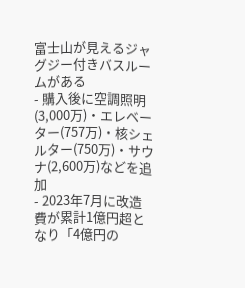富士山が見えるジャグジー付きバスルームがある
- 購入後に空調照明(3,000万)・エレベーター(757万)・核シェルター(750万)・サウナ(2,600万)などを追加
- 2023年7月に改造費が累計1億円超となり「4億円の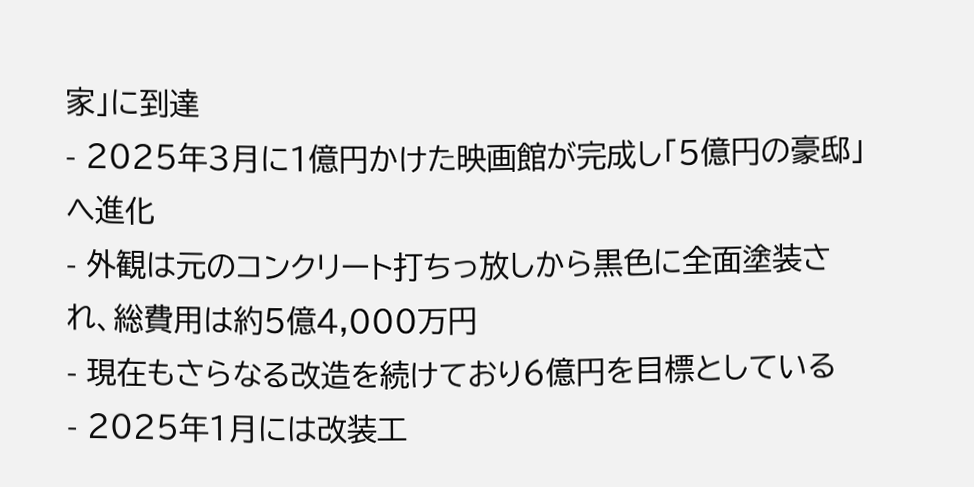家」に到達
- 2025年3月に1億円かけた映画館が完成し「5億円の豪邸」へ進化
- 外観は元のコンクリート打ちっ放しから黒色に全面塗装され、総費用は約5億4,000万円
- 現在もさらなる改造を続けており6億円を目標としている
- 2025年1月には改装工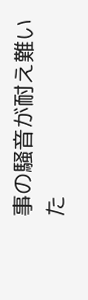事の騒音が耐え難いた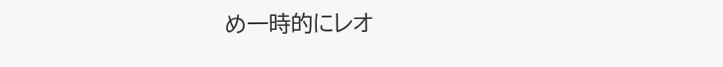め一時的にレオ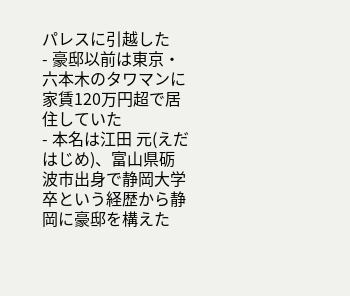パレスに引越した
- 豪邸以前は東京・六本木のタワマンに家賃120万円超で居住していた
- 本名は江田 元(えだ はじめ)、富山県砺波市出身で静岡大学卒という経歴から静岡に豪邸を構えた